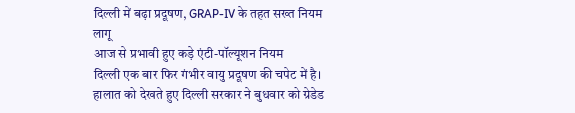दिल्ली में बढ़ा प्रदूषण, GRAP-IV के तहत सख्त नियम लागू
आज से प्रभावी हुए कड़े एंटी-पॉल्यूशन नियम
दिल्ली एक बार फिर गंभीर वायु प्रदूषण की चपेट में है। हालात को देखते हुए दिल्ली सरकार ने बुधवार को ग्रेडेड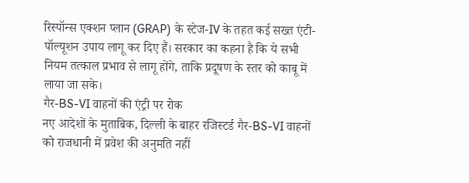रिस्पॉन्स एक्शन प्लान (GRAP) के स्टेज-IV के तहत कई सख्त एंटी-पॉल्यूशन उपाय लागू कर दिए हैं। सरकार का कहना है कि ये सभी नियम तत्काल प्रभाव से लागू होंगे, ताकि प्रदूषण के स्तर को काबू में लाया जा सके।
गैर-BS-VI वाहनों की एंट्री पर रोक
नए आदेशों के मुताबिक, दिल्ली के बाहर रजिस्टर्ड गैर-BS-VI वाहनों को राजधानी में प्रवेश की अनुमति नहीं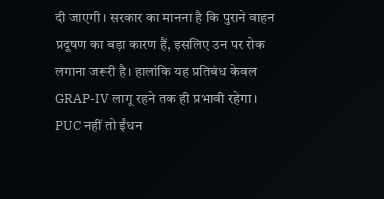दी जाएगी। सरकार का मानना है कि पुराने वाहन प्रदूषण का बड़ा कारण हैं, इसलिए उन पर रोक लगाना जरूरी है। हालांकि यह प्रतिबंध केवल GRAP-IV लागू रहने तक ही प्रभावी रहेगा।
PUC नहीं तो ईंधन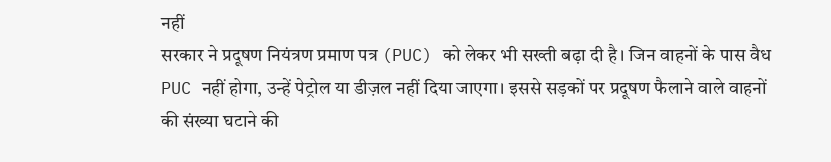नहीं
सरकार ने प्रदूषण नियंत्रण प्रमाण पत्र (PUC) को लेकर भी सख्ती बढ़ा दी है। जिन वाहनों के पास वैध PUC नहीं होगा, उन्हें पेट्रोल या डीज़ल नहीं दिया जाएगा। इससे सड़कों पर प्रदूषण फैलाने वाले वाहनों की संख्या घटाने की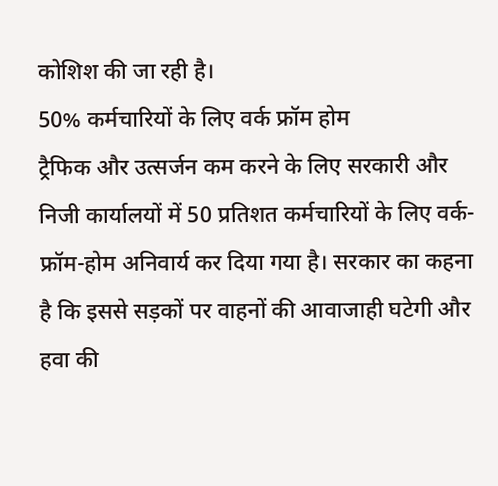कोशिश की जा रही है।
50% कर्मचारियों के लिए वर्क फ्रॉम होम
ट्रैफिक और उत्सर्जन कम करने के लिए सरकारी और निजी कार्यालयों में 50 प्रतिशत कर्मचारियों के लिए वर्क-फ्रॉम-होम अनिवार्य कर दिया गया है। सरकार का कहना है कि इससे सड़कों पर वाहनों की आवाजाही घटेगी और हवा की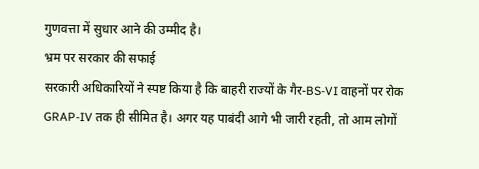गुणवत्ता में सुधार आने की उम्मीद है।
भ्रम पर सरकार की सफाई
सरकारी अधिकारियों ने स्पष्ट किया है कि बाहरी राज्यों के गैर-BS-VI वाहनों पर रोक GRAP-IV तक ही सीमित है। अगर यह पाबंदी आगे भी जारी रहती, तो आम लोगों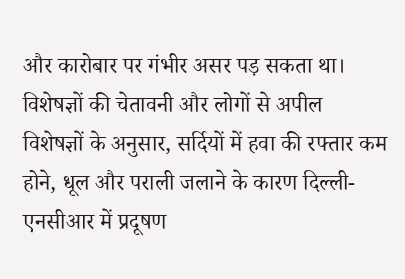और कारोबार पर गंभीर असर पड़ सकता था।
विशेषज्ञों की चेतावनी और लोगों से अपील
विशेषज्ञों के अनुसार, सर्दियों में हवा की रफ्तार कम होने, धूल और पराली जलाने के कारण दिल्ली-एनसीआर में प्रदूषण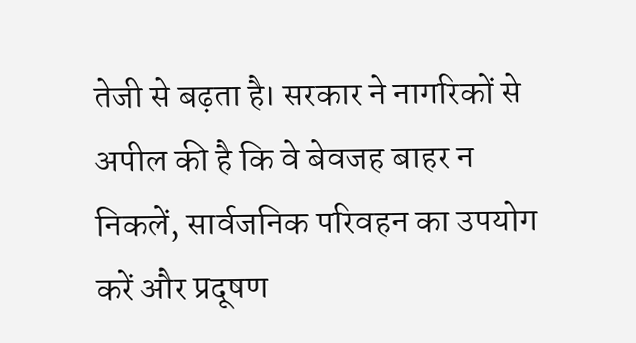तेजी से बढ़ता है। सरकार ने नागरिकों से अपील की है कि वे बेवजह बाहर न निकलें, सार्वजनिक परिवहन का उपयोग करें और प्रदूषण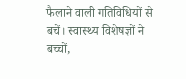फैलाने वाली गतिविधियों से बचें। स्वास्थ्य विशेषज्ञों ने बच्चों,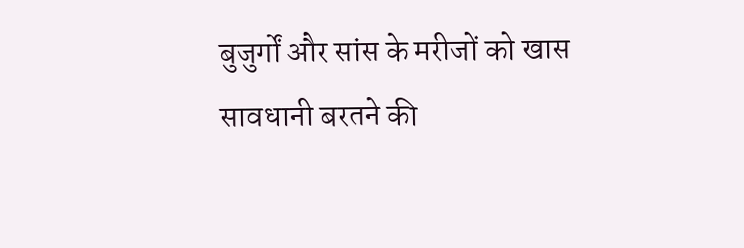बुजुर्गों और सांस के मरीजों को खास सावधानी बरतने की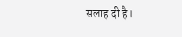सलाह दी है।